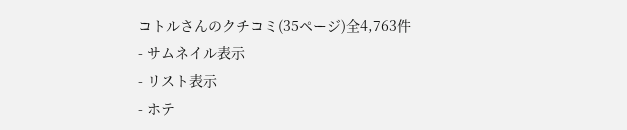コトルさんのクチコミ(35ページ)全4,763件
- サムネイル表示
- リスト表示
- ホテ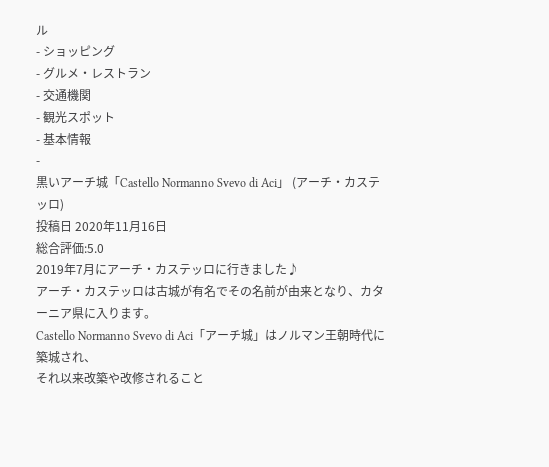ル
- ショッピング
- グルメ・レストラン
- 交通機関
- 観光スポット
- 基本情報
-
黒いアーチ城「Castello Normanno Svevo di Aci」 (アーチ・カステッロ)
投稿日 2020年11月16日
総合評価:5.0
2019年7月にアーチ・カステッロに行きました♪
アーチ・カステッロは古城が有名でその名前が由来となり、カターニア県に入ります。
Castello Normanno Svevo di Aci「アーチ城」はノルマン王朝時代に築城され、
それ以来改築や改修されること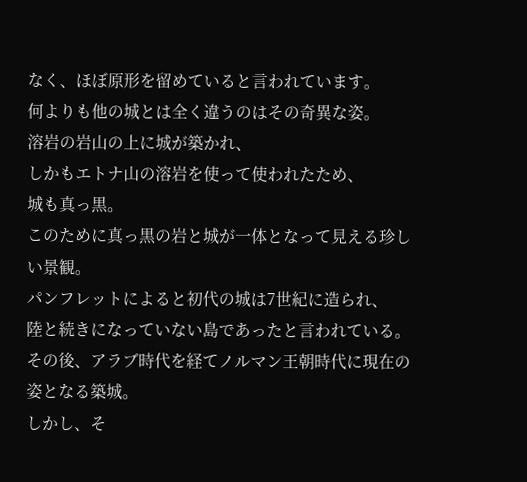なく、ほぼ原形を留めていると言われています。
何よりも他の城とは全く違うのはその奇異な姿。
溶岩の岩山の上に城が築かれ、
しかもエトナ山の溶岩を使って使われたため、
城も真っ黒。
このために真っ黒の岩と城が一体となって見える珍しい景観。
パンフレットによると初代の城は7世紀に造られ、
陸と続きになっていない島であったと言われている。
その後、アラブ時代を経てノルマン王朝時代に現在の姿となる築城。
しかし、そ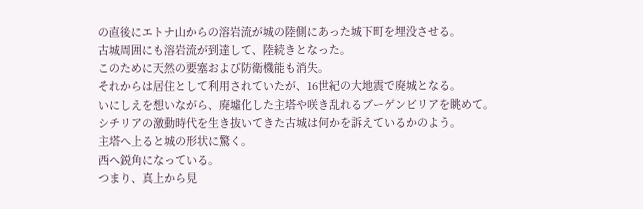の直後にエトナ山からの溶岩流が城の陸側にあった城下町を埋没させる。
古城周囲にも溶岩流が到達して、陸続きとなった。
このために天然の要塞および防衛機能も消失。
それからは居住として利用されていたが、16世紀の大地震で廃城となる。
いにしえを想いながら、廃墟化した主塔や咲き乱れるブーゲンビリアを眺めて。
シチリアの激動時代を生き抜いてきた古城は何かを訴えているかのよう。
主塔へ上ると城の形状に驚く。
西へ鋭角になっている。
つまり、真上から見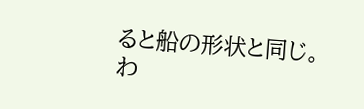ると船の形状と同じ。
わ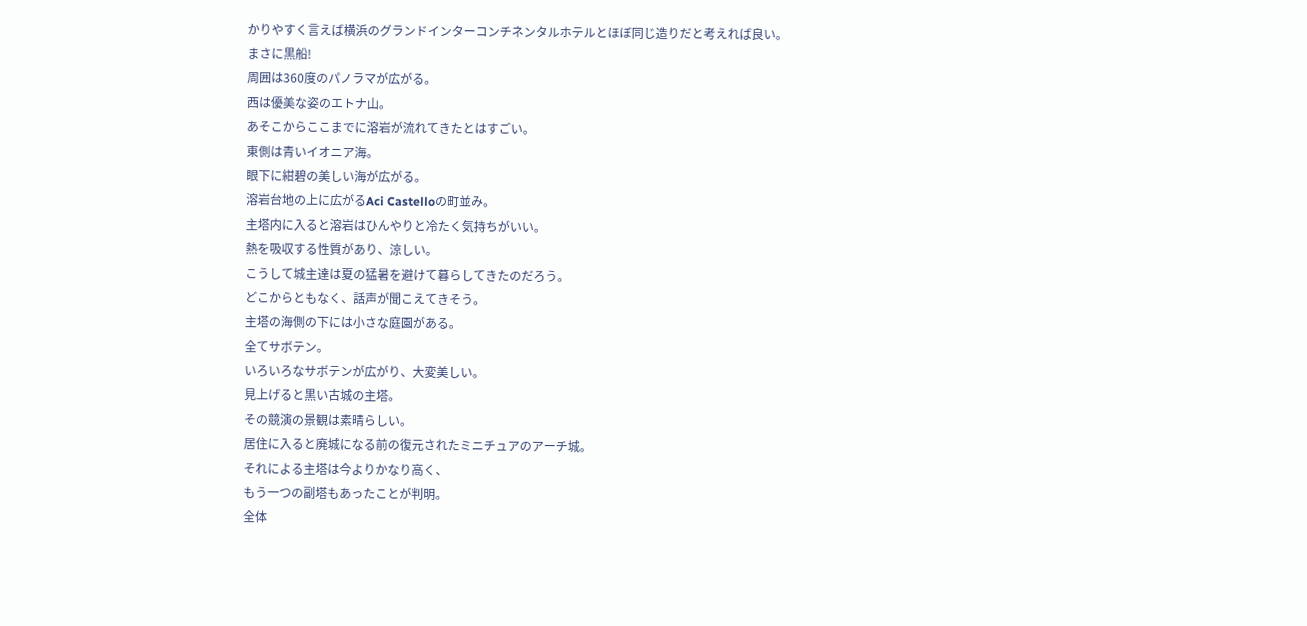かりやすく言えば横浜のグランドインターコンチネンタルホテルとほぼ同じ造りだと考えれば良い。
まさに黒船!
周囲は360度のパノラマが広がる。
西は優美な姿のエトナ山。
あそこからここまでに溶岩が流れてきたとはすごい。
東側は青いイオニア海。
眼下に紺碧の美しい海が広がる。
溶岩台地の上に広がるAci Castelloの町並み。
主塔内に入ると溶岩はひんやりと冷たく気持ちがいい。
熱を吸収する性質があり、涼しい。
こうして城主達は夏の猛暑を避けて暮らしてきたのだろう。
どこからともなく、話声が聞こえてきそう。
主塔の海側の下には小さな庭園がある。
全てサボテン。
いろいろなサボテンが広がり、大変美しい。
見上げると黒い古城の主塔。
その競演の景観は素晴らしい。
居住に入ると廃城になる前の復元されたミニチュアのアーチ城。
それによる主塔は今よりかなり高く、
もう一つの副塔もあったことが判明。
全体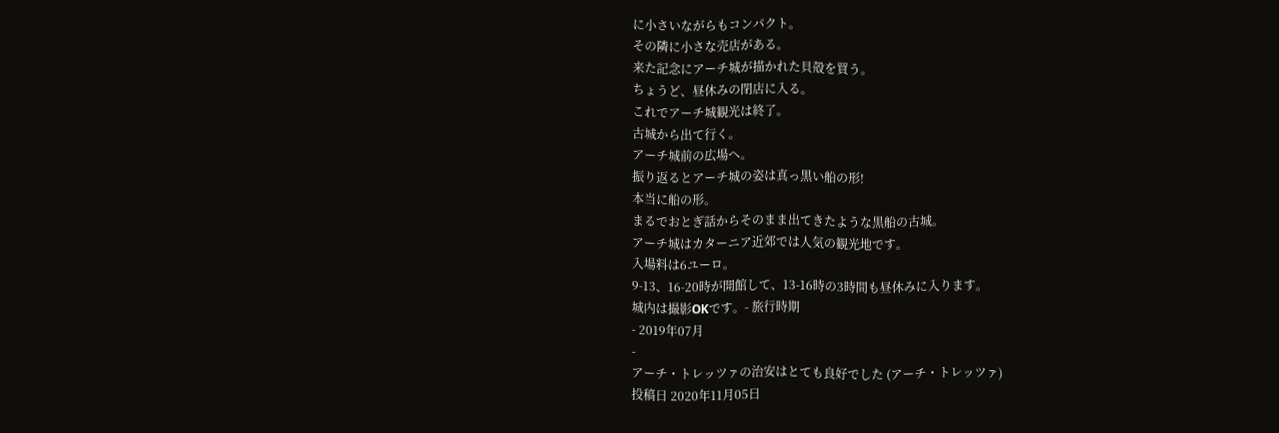に小さいながらもコンパクト。
その隣に小さな売店がある。
来た記念にアーチ城が描かれた貝殻を買う。
ちょうど、昼休みの閉店に入る。
これでアーチ城観光は終了。
古城から出て行く。
アーチ城前の広場へ。
振り返るとアーチ城の姿は真っ黒い船の形!
本当に船の形。
まるでおとぎ話からそのまま出てきたような黒船の古城。
アーチ城はカターニア近郊では人気の観光地です。
入場料は6ユーロ。
9-13、16-20時が開館して、13-16時の3時間も昼休みに入ります。
城内は撮影OKです。- 旅行時期
- 2019年07月
-
アーチ・トレッツァの治安はとても良好でした (アーチ・トレッツァ)
投稿日 2020年11月05日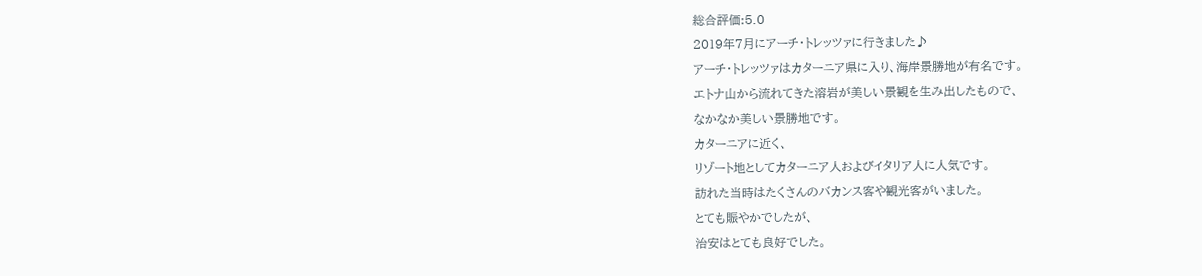総合評価:5.0
2019年7月にアーチ・トレッツァに行きました♪
アーチ・トレッツァはカターニア県に入り、海岸景勝地が有名です。
エトナ山から流れてきた溶岩が美しい景観を生み出したもので、
なかなか美しい景勝地です。
カターニアに近く、
リゾート地としてカターニア人およびイタリア人に人気です。
訪れた当時はたくさんのバカンス客や観光客がいました。
とても賑やかでしたが、
治安はとても良好でした。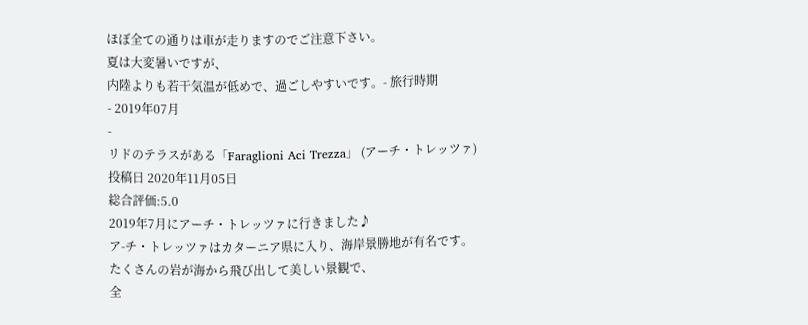ほぼ全ての通りは車が走りますのでご注意下さい。
夏は大変暑いですが、
内陸よりも若干気温が低めで、過ごしやすいです。- 旅行時期
- 2019年07月
-
リドのテラスがある「Faraglioni Aci Trezza」 (アーチ・トレッツァ)
投稿日 2020年11月05日
総合評価:5.0
2019年7月にアーチ・トレッツァに行きました♪
ア-チ・トレッツァはカターニア県に入り、海岸景勝地が有名です。
たくさんの岩が海から飛び出して美しい景観で、
全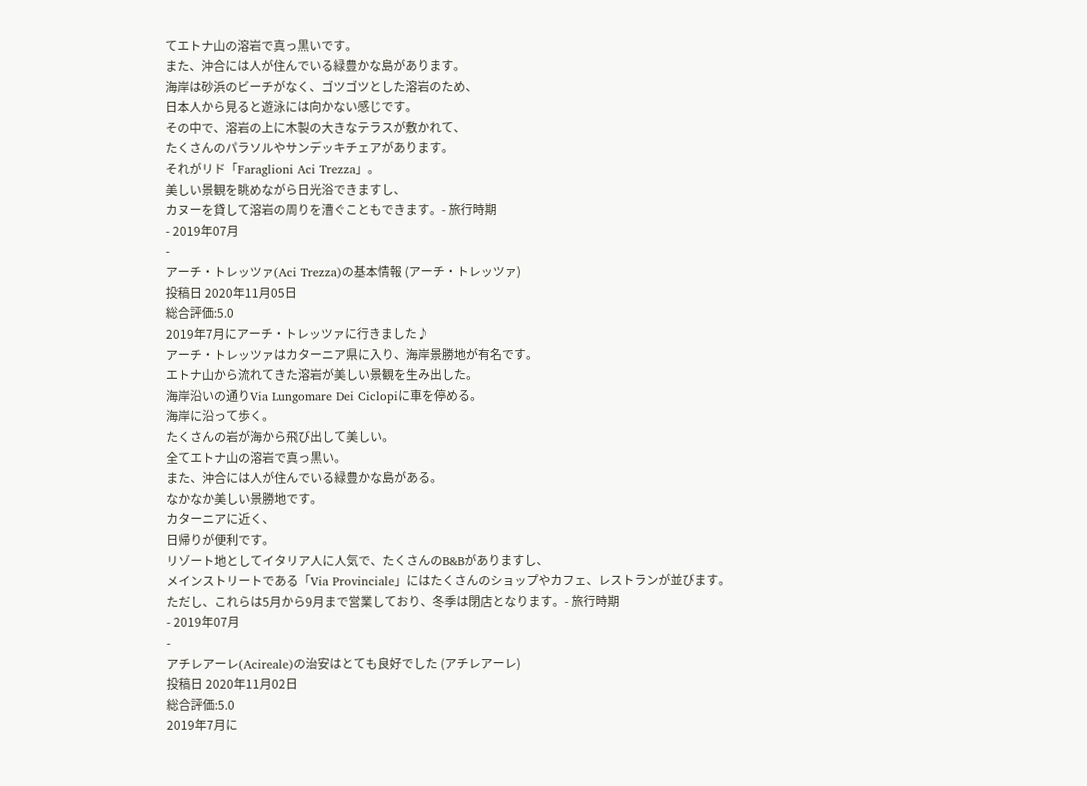てエトナ山の溶岩で真っ黒いです。
また、沖合には人が住んでいる緑豊かな島があります。
海岸は砂浜のビーチがなく、ゴツゴツとした溶岩のため、
日本人から見ると遊泳には向かない感じです。
その中で、溶岩の上に木製の大きなテラスが敷かれて、
たくさんのパラソルやサンデッキチェアがあります。
それがリド「Faraglioni Aci Trezza」。
美しい景観を眺めながら日光浴できますし、
カヌーを貸して溶岩の周りを漕ぐこともできます。- 旅行時期
- 2019年07月
-
アーチ・トレッツァ(Aci Trezza)の基本情報 (アーチ・トレッツァ)
投稿日 2020年11月05日
総合評価:5.0
2019年7月にアーチ・トレッツァに行きました♪
アーチ・トレッツァはカターニア県に入り、海岸景勝地が有名です。
エトナ山から流れてきた溶岩が美しい景観を生み出した。
海岸沿いの通りVia Lungomare Dei Ciclopiに車を停める。
海岸に沿って歩く。
たくさんの岩が海から飛び出して美しい。
全てエトナ山の溶岩で真っ黒い。
また、沖合には人が住んでいる緑豊かな島がある。
なかなか美しい景勝地です。
カターニアに近く、
日帰りが便利です。
リゾート地としてイタリア人に人気で、たくさんのB&Bがありますし、
メインストリートである「Via Provinciale」にはたくさんのショップやカフェ、レストランが並びます。
ただし、これらは5月から9月まで営業しており、冬季は閉店となります。- 旅行時期
- 2019年07月
-
アチレアーレ(Acireale)の治安はとても良好でした (アチレアーレ)
投稿日 2020年11月02日
総合評価:5.0
2019年7月に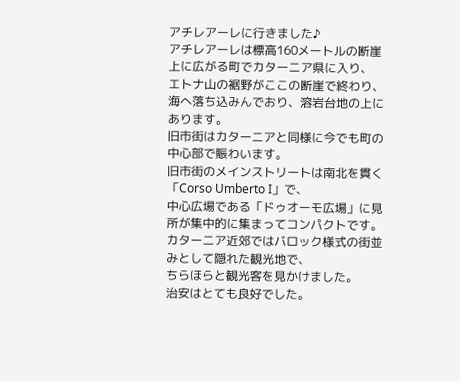アチレアーレに行きました♪
アチレアーレは標高160メートルの断崖上に広がる町でカターニア県に入り、
エトナ山の裾野がここの断崖で終わり、海へ落ち込みんでおり、溶岩台地の上にあります。
旧市街はカターニアと同様に今でも町の中心部で賑わいます。
旧市街のメインストリートは南北を貫く「Corso Umberto I」で、
中心広場である「ドゥオーモ広場」に見所が集中的に集まってコンパクトです。
カターニア近郊ではバロック様式の街並みとして隠れた観光地で、
ちらほらと観光客を見かけました。
治安はとても良好でした。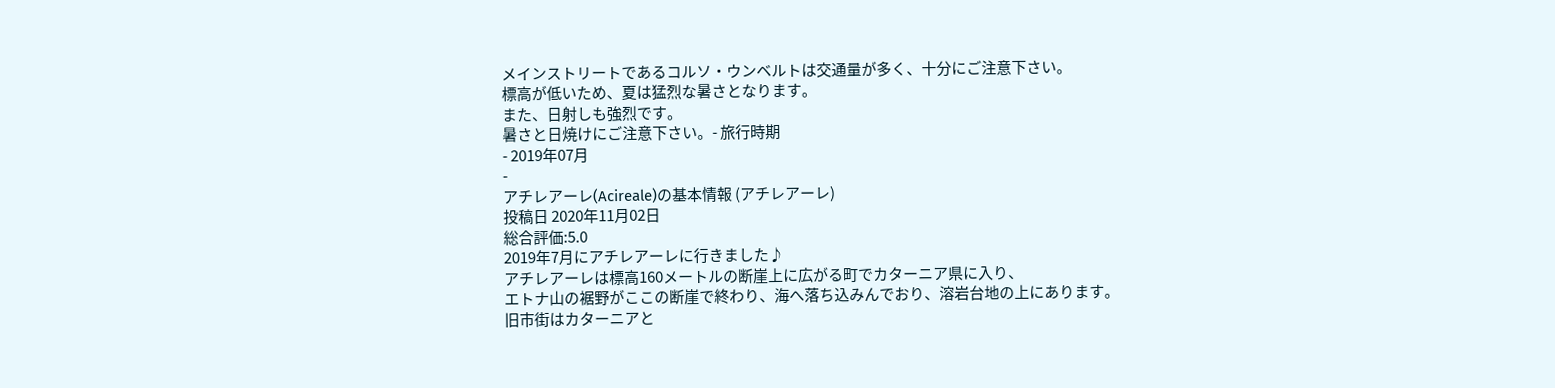メインストリートであるコルソ・ウンベルトは交通量が多く、十分にご注意下さい。
標高が低いため、夏は猛烈な暑さとなります。
また、日射しも強烈です。
暑さと日焼けにご注意下さい。- 旅行時期
- 2019年07月
-
アチレアーレ(Acireale)の基本情報 (アチレアーレ)
投稿日 2020年11月02日
総合評価:5.0
2019年7月にアチレアーレに行きました♪
アチレアーレは標高160メートルの断崖上に広がる町でカターニア県に入り、
エトナ山の裾野がここの断崖で終わり、海へ落ち込みんでおり、溶岩台地の上にあります。
旧市街はカターニアと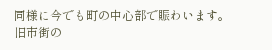同様に今でも町の中心部で賑わいます。
旧市街の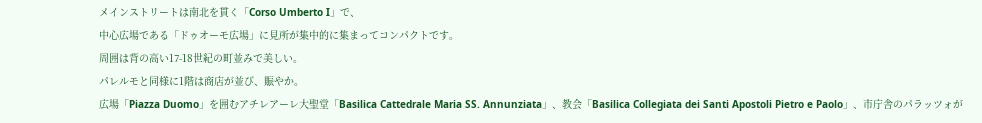メインストリートは南北を貫く「Corso Umberto I」で、
中心広場である「ドゥオーモ広場」に見所が集中的に集まってコンパクトです。
周囲は背の高い17-18世紀の町並みで美しい。
パレルモと同様に1階は商店が並び、賑やか。
広場「Piazza Duomo」を囲むアチレアーレ大聖堂「Basilica Cattedrale Maria SS. Annunziata」、教会「Basilica Collegiata dei Santi Apostoli Pietro e Paolo」、市庁舎のパラッツォが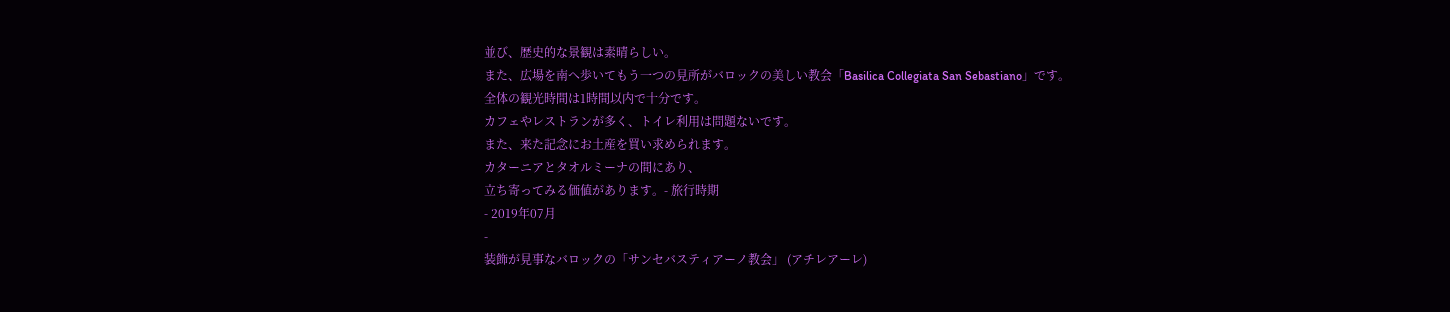並び、歴史的な景観は素晴らしい。
また、広場を南へ歩いてもう一つの見所がバロックの美しい教会「Basilica Collegiata San Sebastiano」です。
全体の観光時間は1時間以内で十分です。
カフェやレストランが多く、トイレ利用は問題ないです。
また、来た記念にお土産を買い求められます。
カターニアとタオルミーナの間にあり、
立ち寄ってみる価値があります。- 旅行時期
- 2019年07月
-
装飾が見事なバロックの「サンセバスティアーノ教会」 (アチレアーレ)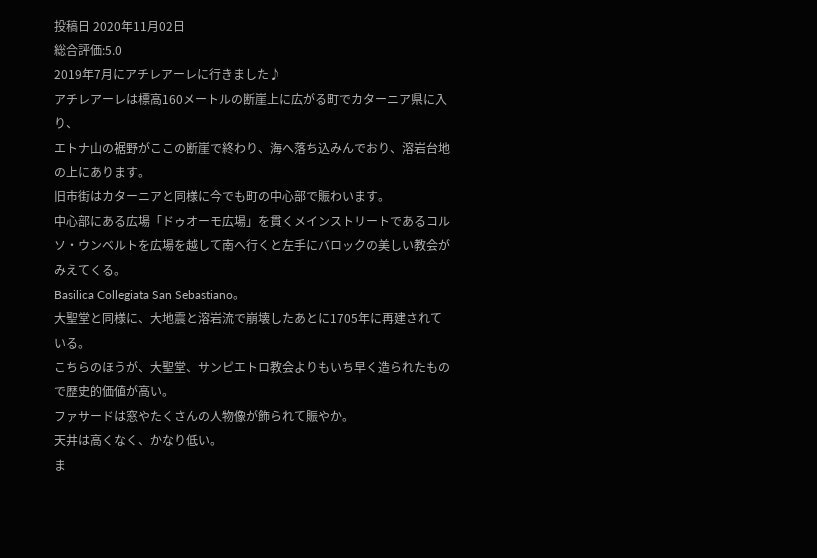投稿日 2020年11月02日
総合評価:5.0
2019年7月にアチレアーレに行きました♪
アチレアーレは標高160メートルの断崖上に広がる町でカターニア県に入り、
エトナ山の裾野がここの断崖で終わり、海へ落ち込みんでおり、溶岩台地の上にあります。
旧市街はカターニアと同様に今でも町の中心部で賑わいます。
中心部にある広場「ドゥオーモ広場」を貫くメインストリートであるコルソ・ウンベルトを広場を越して南へ行くと左手にバロックの美しい教会がみえてくる。
Basilica Collegiata San Sebastiano。
大聖堂と同様に、大地震と溶岩流で崩壊したあとに1705年に再建されている。
こちらのほうが、大聖堂、サンピエトロ教会よりもいち早く造られたもので歴史的価値が高い。
ファサードは窓やたくさんの人物像が飾られて賑やか。
天井は高くなく、かなり低い。
ま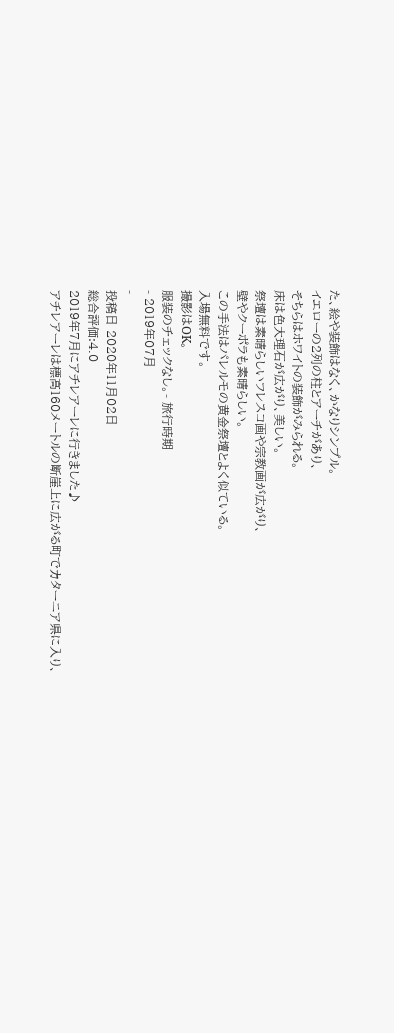た、絵や装飾はなく、かなりシンプル。
イエローの2列の柱とアーチがあり、
そちらはホワイトの装飾がみられる。
床は色大理石が広がり、美しい。
祭壇は素晴らしいフレスコ画や宗教画が広がり、
壁やクーポラも素晴らしい。
この手法はパレルモの黄金祭壇とよく似ている。
入場無料です。
撮影はOK。
服装のチェックなし。- 旅行時期
- 2019年07月
-
投稿日 2020年11月02日
総合評価:4.0
2019年7月にアチレアーレに行きました♪
アチレアーレは標高160メートルの断崖上に広がる町でカターニア県に入り、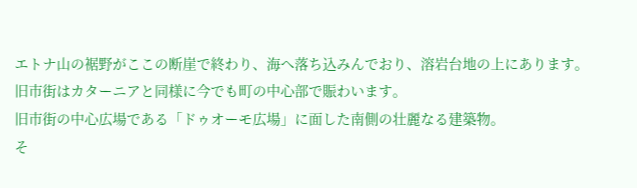エトナ山の裾野がここの断崖で終わり、海へ落ち込みんでおり、溶岩台地の上にあります。
旧市街はカターニアと同様に今でも町の中心部で賑わいます。
旧市街の中心広場である「ドゥオーモ広場」に面した南側の壮麗なる建築物。
そ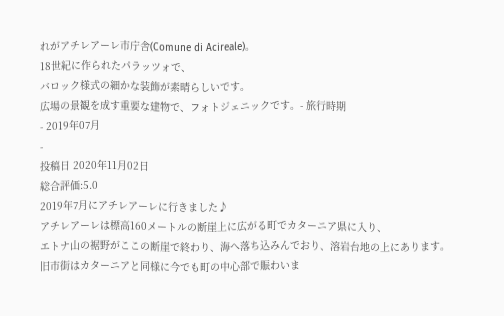れがアチレアーレ市庁舎(Comune di Acireale)。
18世紀に作られたパラッツォで、
バロック様式の細かな装飾が素晴らしいです。
広場の景観を成す重要な建物で、フォトジェニックです。- 旅行時期
- 2019年07月
-
投稿日 2020年11月02日
総合評価:5.0
2019年7月にアチレアーレに行きました♪
アチレアーレは標高160メートルの断崖上に広がる町でカターニア県に入り、
エトナ山の裾野がここの断崖で終わり、海へ落ち込みんでおり、溶岩台地の上にあります。
旧市街はカターニアと同様に今でも町の中心部で賑わいま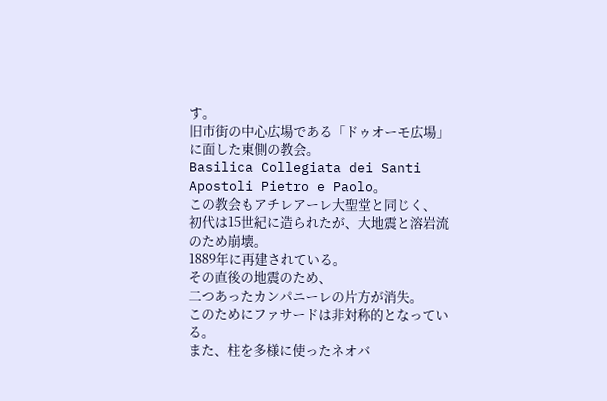す。
旧市街の中心広場である「ドゥオーモ広場」に面した東側の教会。
Basilica Collegiata dei Santi Apostoli Pietro e Paolo。
この教会もアチレアーレ大聖堂と同じく、
初代は15世紀に造られたが、大地震と溶岩流のため崩壊。
1889年に再建されている。
その直後の地震のため、
二つあったカンパニーレの片方が消失。
このためにファサードは非対称的となっている。
また、柱を多様に使ったネオバ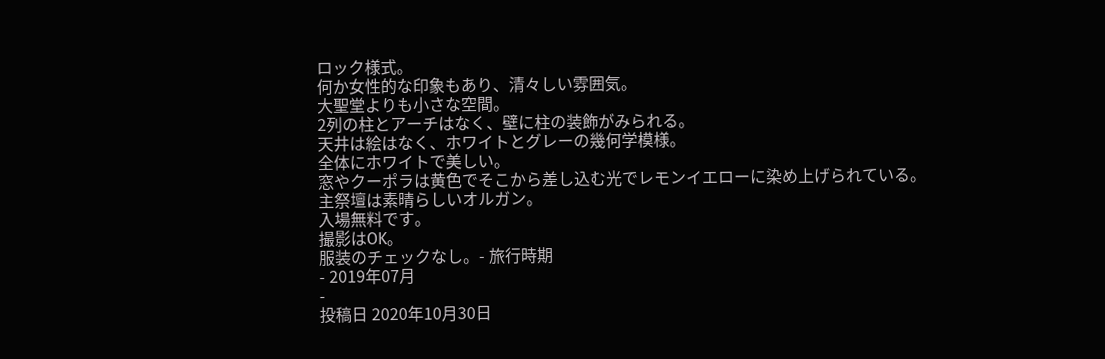ロック様式。
何か女性的な印象もあり、清々しい雰囲気。
大聖堂よりも小さな空間。
2列の柱とアーチはなく、壁に柱の装飾がみられる。
天井は絵はなく、ホワイトとグレーの幾何学模様。
全体にホワイトで美しい。
窓やクーポラは黄色でそこから差し込む光でレモンイエローに染め上げられている。
主祭壇は素晴らしいオルガン。
入場無料です。
撮影はOK。
服装のチェックなし。- 旅行時期
- 2019年07月
-
投稿日 2020年10月30日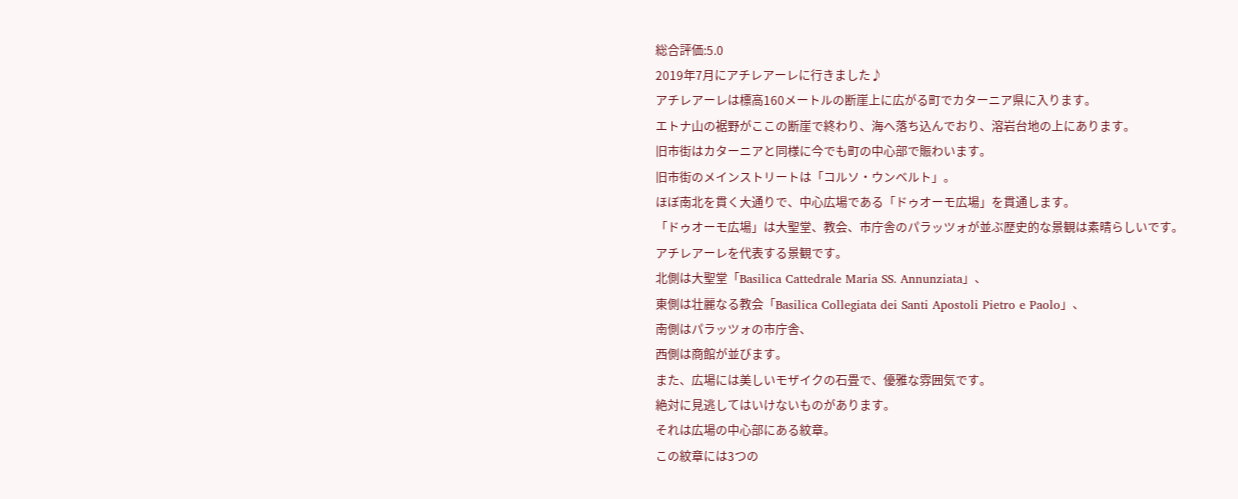総合評価:5.0
2019年7月にアチレアーレに行きました♪
アチレアーレは標高160メートルの断崖上に広がる町でカターニア県に入ります。
エトナ山の裾野がここの断崖で終わり、海へ落ち込んでおり、溶岩台地の上にあります。
旧市街はカターニアと同様に今でも町の中心部で賑わいます。
旧市街のメインストリートは「コルソ・ウンベルト」。
ほぼ南北を貫く大通りで、中心広場である「ドゥオーモ広場」を貫通します。
「ドゥオーモ広場」は大聖堂、教会、市庁舎のパラッツォが並ぶ歴史的な景観は素晴らしいです。
アチレアーレを代表する景観です。
北側は大聖堂「Basilica Cattedrale Maria SS. Annunziata」、
東側は壮麗なる教会「Basilica Collegiata dei Santi Apostoli Pietro e Paolo」、
南側はパラッツォの市庁舎、
西側は商館が並びます。
また、広場には美しいモザイクの石畳で、優雅な雰囲気です。
絶対に見逃してはいけないものがあります。
それは広場の中心部にある紋章。
この紋章には3つの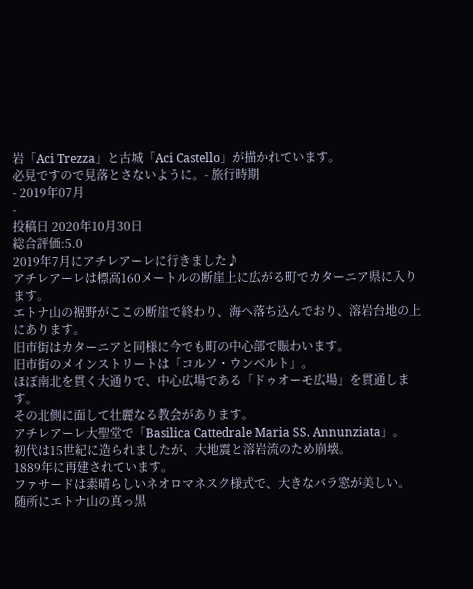岩「Aci Trezza」と古城「Aci Castello」が描かれています。
必見ですので見落とさないように。- 旅行時期
- 2019年07月
-
投稿日 2020年10月30日
総合評価:5.0
2019年7月にアチレアーレに行きました♪
アチレアーレは標高160メートルの断崖上に広がる町でカターニア県に入ります。
エトナ山の裾野がここの断崖で終わり、海へ落ち込んでおり、溶岩台地の上にあります。
旧市街はカターニアと同様に今でも町の中心部で賑わいます。
旧市街のメインストリートは「コルソ・ウンベルト」。
ほぼ南北を貫く大通りで、中心広場である「ドゥオーモ広場」を貫通します。
その北側に面して壮麗なる教会があります。
アチレアーレ大聖堂で「Basilica Cattedrale Maria SS. Annunziata」。
初代は15世紀に造られましたが、大地震と溶岩流のため崩壊。
1889年に再建されています。
ファサードは素晴らしいネオロマネスク様式で、大きなバラ窓が美しい。
随所にエトナ山の真っ黒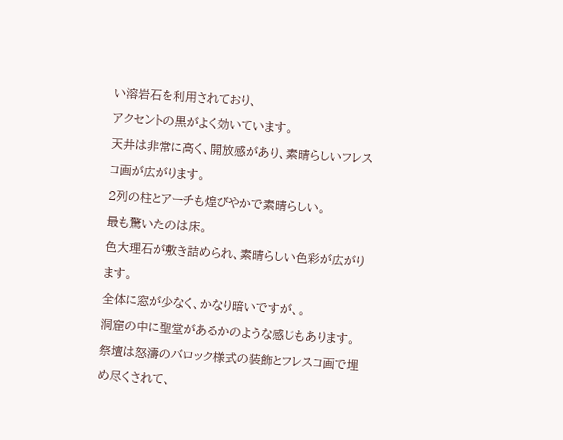い溶岩石を利用されており、
アクセントの黒がよく効いています。
天井は非常に高く、開放感があり、素晴らしいフレスコ画が広がります。
2列の柱とアーチも煌びやかで素晴らしい。
最も驚いたのは床。
色大理石が敷き詰められ、素晴らしい色彩が広がります。
全体に窓が少なく、かなり暗いですが、。
洞窟の中に聖堂があるかのような感じもあります。
祭壇は怒濤のバロック様式の装飾とフレスコ画で埋め尽くされて、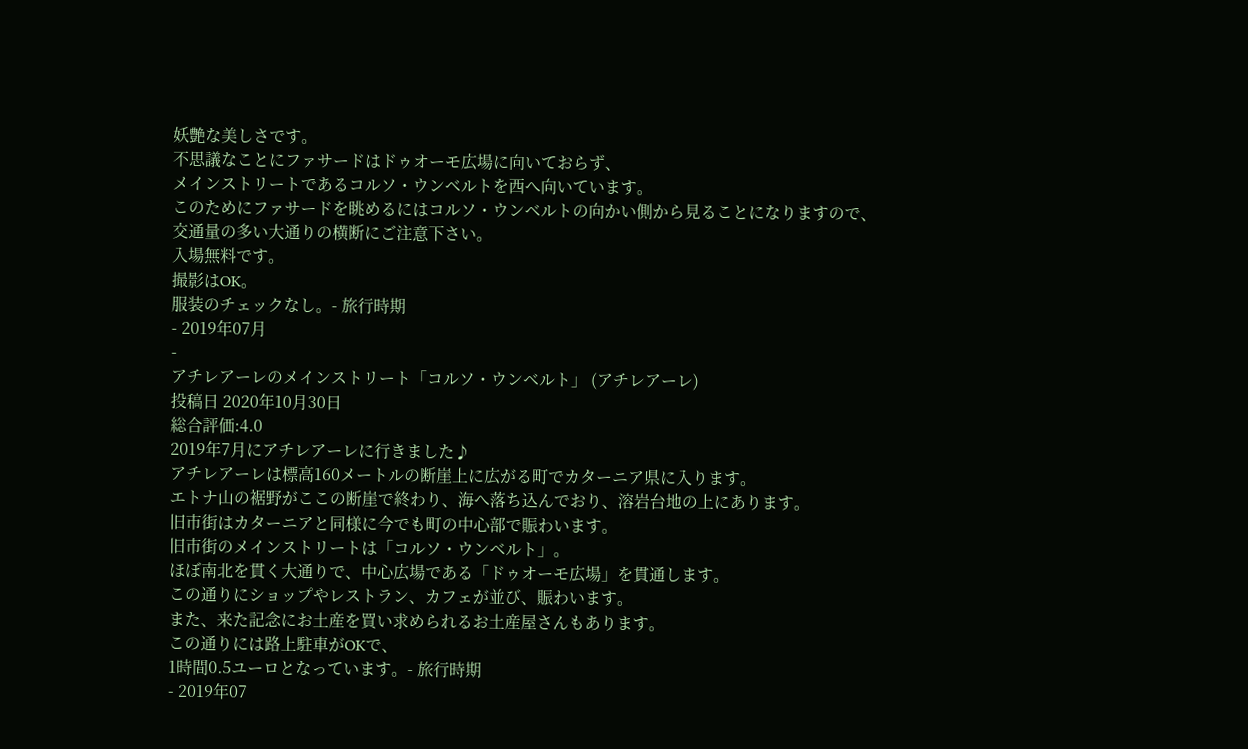妖艶な美しさです。
不思議なことにファサードはドゥオーモ広場に向いておらず、
メインストリートであるコルソ・ウンベルトを西へ向いています。
このためにファサードを眺めるにはコルソ・ウンベルトの向かい側から見ることになりますので、
交通量の多い大通りの横断にご注意下さい。
入場無料です。
撮影はOK。
服装のチェックなし。- 旅行時期
- 2019年07月
-
アチレアーレのメインストリート「コルソ・ウンベルト」 (アチレアーレ)
投稿日 2020年10月30日
総合評価:4.0
2019年7月にアチレアーレに行きました♪
アチレアーレは標高160メートルの断崖上に広がる町でカターニア県に入ります。
エトナ山の裾野がここの断崖で終わり、海へ落ち込んでおり、溶岩台地の上にあります。
旧市街はカターニアと同様に今でも町の中心部で賑わいます。
旧市街のメインストリートは「コルソ・ウンベルト」。
ほぼ南北を貫く大通りで、中心広場である「ドゥオーモ広場」を貫通します。
この通りにショップやレストラン、カフェが並び、賑わいます。
また、来た記念にお土産を買い求められるお土産屋さんもあります。
この通りには路上駐車がOKで、
1時間0.5ユーロとなっています。- 旅行時期
- 2019年07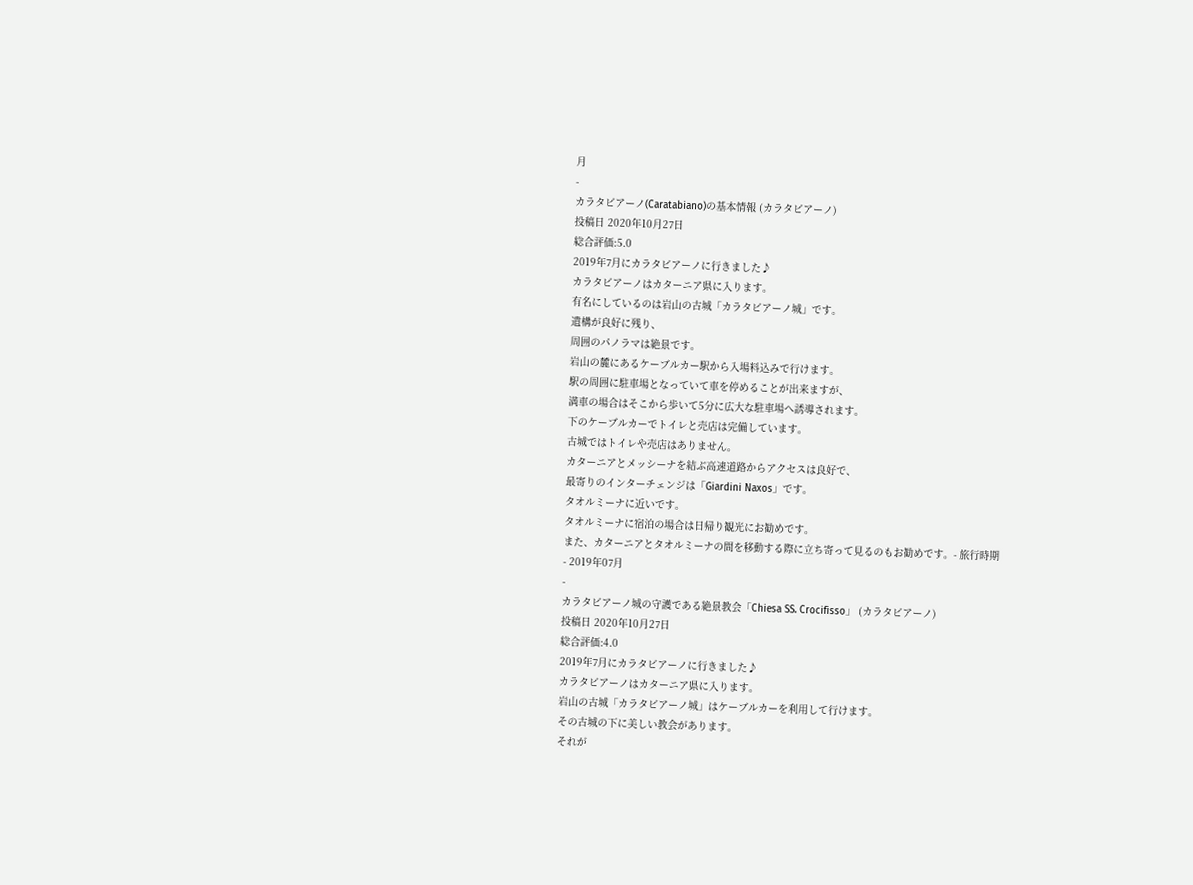月
-
カラタビアーノ(Caratabiano)の基本情報 (カラタビアーノ)
投稿日 2020年10月27日
総合評価:5.0
2019年7月にカラタビアーノに行きました♪
カラタビアーノはカターニア県に入ります。
有名にしているのは岩山の古城「カラタビアーノ城」です。
遺構が良好に残り、
周囲のパノラマは絶景です。
岩山の麓にあるケーブルカー駅から入場料込みで行けます。
駅の周囲に駐車場となっていて車を停めることが出来ますが、
満車の場合はそこから歩いて5分に広大な駐車場へ誘導されます。
下のケーブルカーでトイレと売店は完備しています。
古城ではトイレや売店はありません。
カターニアとメッシーナを結ぶ高速道路からアクセスは良好で、
最寄りのインターチェンジは「Giardini Naxos」です。
タオルミーナに近いです。
タオルミーナに宿泊の場合は日帰り観光にお勧めです。
また、カターニアとタオルミーナの間を移動する際に立ち寄って見るのもお勧めです。- 旅行時期
- 2019年07月
-
カラタビアーノ城の守護である絶景教会「Chiesa SS. Crocifisso」 (カラタビアーノ)
投稿日 2020年10月27日
総合評価:4.0
2019年7月にカラタビアーノに行きました♪
カラタビアーノはカターニア県に入ります。
岩山の古城「カラタビアーノ城」はケーブルカーを利用して行けます。
その古城の下に美しい教会があります。
それが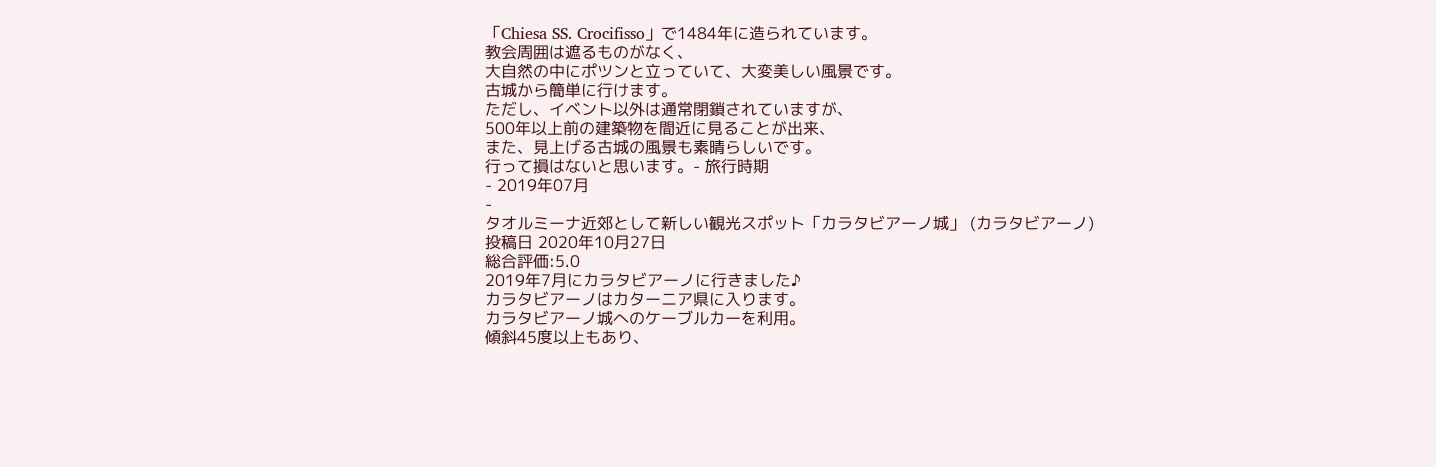「Chiesa SS. Crocifisso」で1484年に造られています。
教会周囲は遮るものがなく、
大自然の中にポツンと立っていて、大変美しい風景です。
古城から簡単に行けます。
ただし、イベント以外は通常閉鎖されていますが、
500年以上前の建築物を間近に見ることが出来、
また、見上げる古城の風景も素晴らしいです。
行って損はないと思います。- 旅行時期
- 2019年07月
-
タオルミーナ近郊として新しい観光スポット「カラタビアーノ城」 (カラタビアーノ)
投稿日 2020年10月27日
総合評価:5.0
2019年7月にカラタビアーノに行きました♪
カラタビアーノはカターニア県に入ります。
カラタビアーノ城へのケーブルカーを利用。
傾斜45度以上もあり、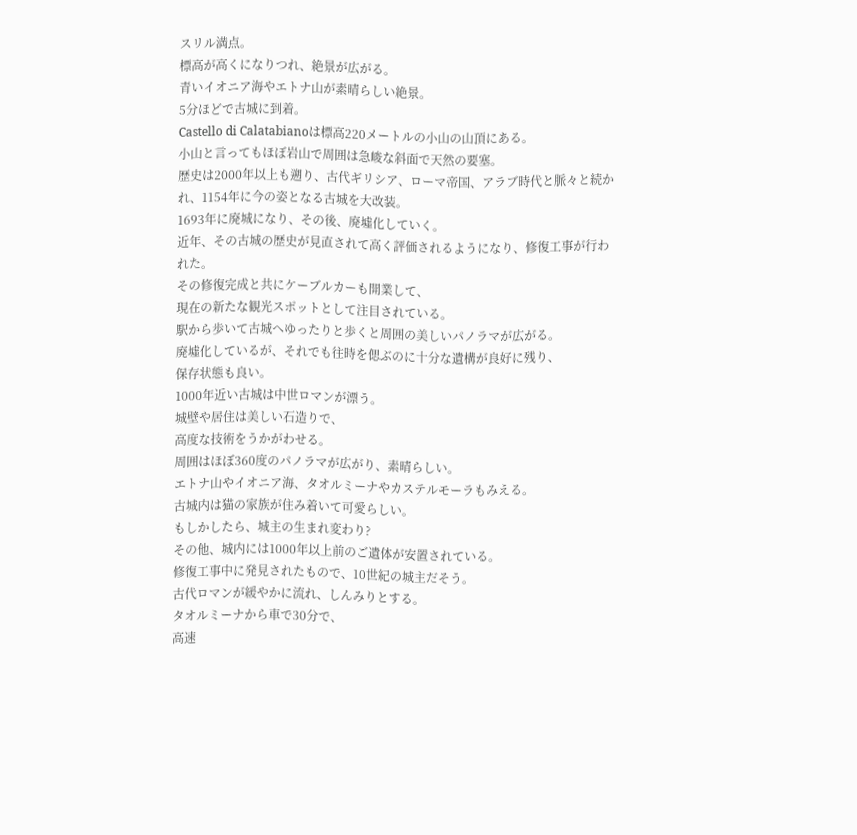スリル満点。
標高が高くになりつれ、絶景が広がる。
青いイオニア海やエトナ山が素晴らしい絶景。
5分ほどで古城に到着。
Castello di Calatabianoは標高220メートルの小山の山頂にある。
小山と言ってもほぼ岩山で周囲は急峻な斜面で天然の要塞。
歴史は2000年以上も遡り、古代ギリシア、ローマ帝国、アラブ時代と脈々と続かれ、1154年に今の姿となる古城を大改装。
1693年に廃城になり、その後、廃墟化していく。
近年、その古城の歴史が見直されて高く評価されるようになり、修復工事が行われた。
その修復完成と共にケーブルカーも開業して、
現在の新たな観光スポットとして注目されている。
駅から歩いて古城へゆったりと歩くと周囲の美しいパノラマが広がる。
廃墟化しているが、それでも往時を偲ぶのに十分な遺構が良好に残り、
保存状態も良い。
1000年近い古城は中世ロマンが漂う。
城壁や居住は美しい石造りで、
高度な技術をうかがわせる。
周囲はほぼ360度のパノラマが広がり、素晴らしい。
エトナ山やイオニア海、タオルミーナやカステルモーラもみえる。
古城内は猫の家族が住み着いて可愛らしい。
もしかしたら、城主の生まれ変わり?
その他、城内には1000年以上前のご遺体が安置されている。
修復工事中に発見されたもので、10世紀の城主だそう。
古代ロマンが緩やかに流れ、しんみりとする。
タオルミーナから車で30分で、
高速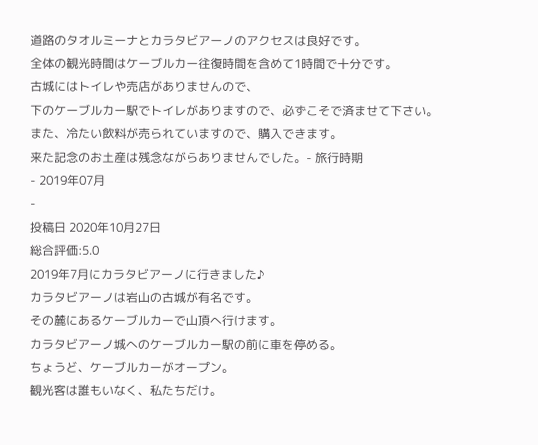道路のタオルミーナとカラタビアーノのアクセスは良好です。
全体の観光時間はケーブルカー往復時間を含めて1時間で十分です。
古城にはトイレや売店がありませんので、
下のケーブルカー駅でトイレがありますので、必ずこそで済ませて下さい。
また、冷たい飲料が売られていますので、購入できます。
来た記念のお土産は残念ながらありませんでした。- 旅行時期
- 2019年07月
-
投稿日 2020年10月27日
総合評価:5.0
2019年7月にカラタビアーノに行きました♪
カラタビアーノは岩山の古城が有名です。
その麓にあるケーブルカーで山頂へ行けます。
カラタビアーノ城へのケーブルカー駅の前に車を停める。
ちょうど、ケーブルカーがオープン。
観光客は誰もいなく、私たちだけ。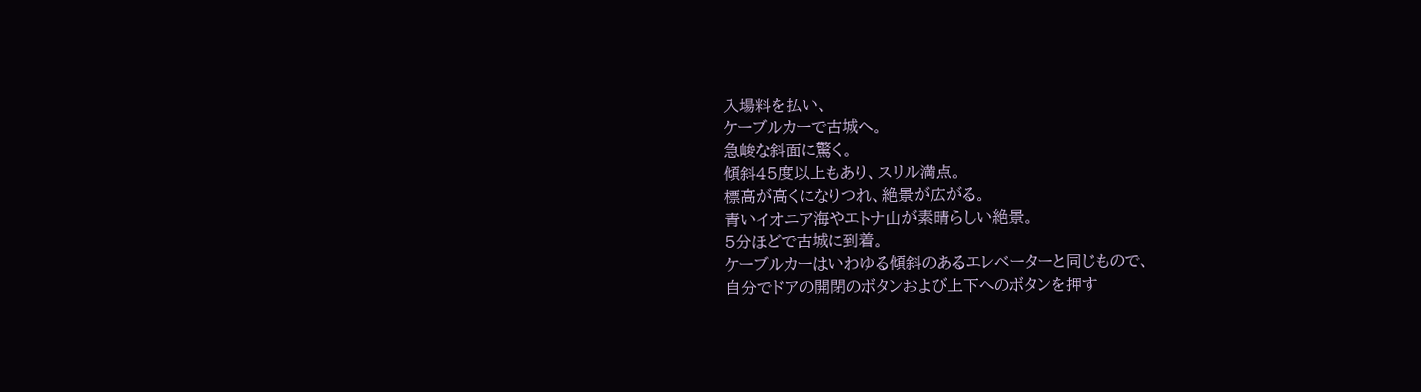入場料を払い、
ケーブルカーで古城へ。
急峻な斜面に驚く。
傾斜45度以上もあり、スリル満点。
標高が高くになりつれ、絶景が広がる。
青いイオニア海やエトナ山が素晴らしい絶景。
5分ほどで古城に到着。
ケーブルカーはいわゆる傾斜のあるエレベーターと同じもので、
自分でドアの開閉のボタンおよび上下へのボタンを押す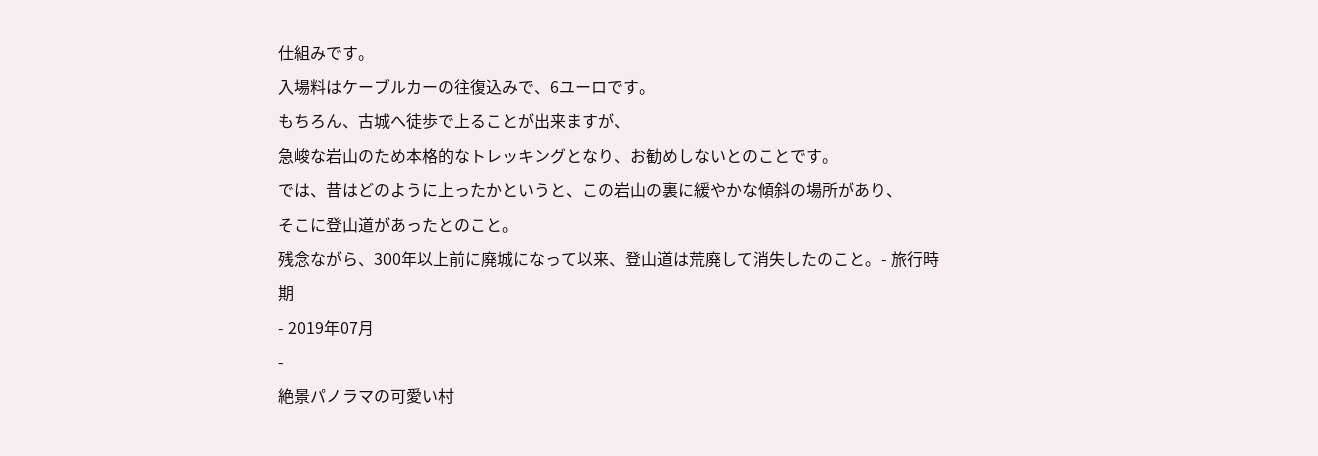仕組みです。
入場料はケーブルカーの往復込みで、6ユーロです。
もちろん、古城へ徒歩で上ることが出来ますが、
急峻な岩山のため本格的なトレッキングとなり、お勧めしないとのことです。
では、昔はどのように上ったかというと、この岩山の裏に緩やかな傾斜の場所があり、
そこに登山道があったとのこと。
残念ながら、300年以上前に廃城になって以来、登山道は荒廃して消失したのこと。- 旅行時期
- 2019年07月
-
絶景パノラマの可愛い村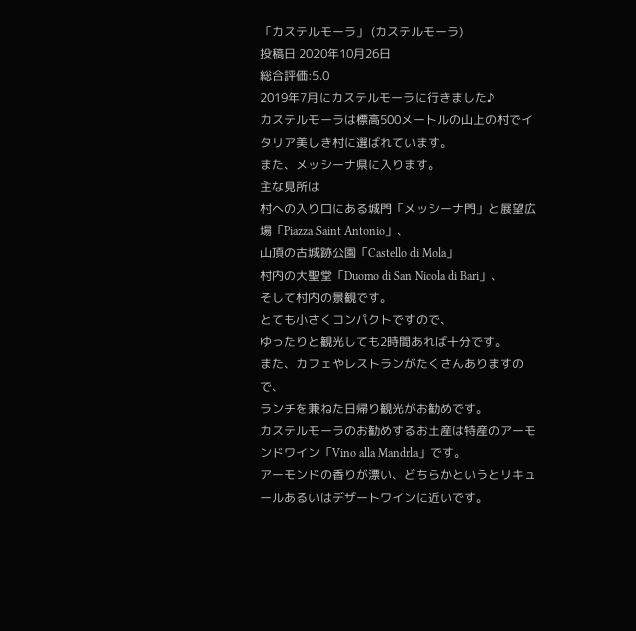「カステルモーラ」 (カステルモーラ)
投稿日 2020年10月26日
総合評価:5.0
2019年7月にカステルモーラに行きました♪
カステルモーラは標高500メートルの山上の村でイタリア美しき村に選ばれています。
また、メッシーナ県に入ります。
主な見所は
村への入り口にある城門「メッシーナ門」と展望広場「Piazza Saint Antonio」、
山頂の古城跡公園「Castello di Mola」
村内の大聖堂「Duomo di San Nicola di Bari」、
そして村内の景観です。
とても小さくコンパクトですので、
ゆったりと観光しても2時間あれば十分です。
また、カフェやレストランがたくさんありますので、
ランチを兼ねた日帰り観光がお勧めです。
カステルモーラのお勧めするお土産は特産のアーモンドワイン「Vino alla Mandrla」です。
アーモンドの香りが漂い、どちらかというとリキュールあるいはデザートワインに近いです。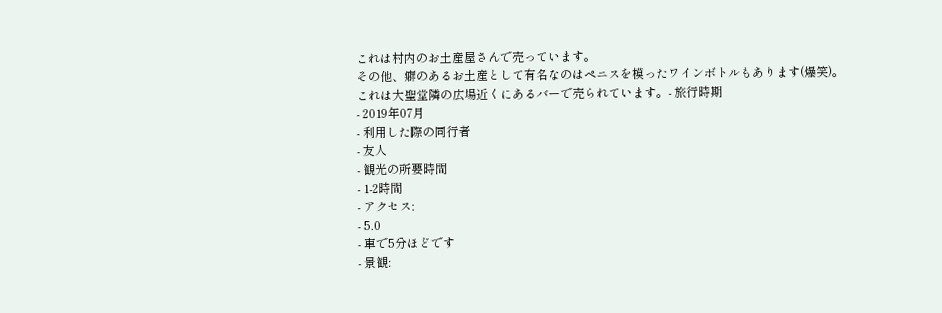これは村内のお土産屋さんで売っています。
その他、癖のあるお土産として有名なのはペニスを模ったワインボトルもあります(爆笑)。
これは大聖堂隣の広場近くにあるバーで売られています。- 旅行時期
- 2019年07月
- 利用した際の同行者
- 友人
- 観光の所要時間
- 1-2時間
- アクセス:
- 5.0
- 車で5分ほどです
- 景観: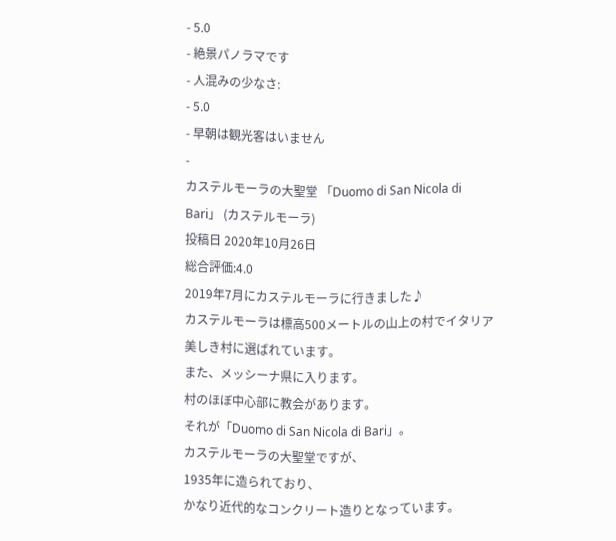- 5.0
- 絶景パノラマです
- 人混みの少なさ:
- 5.0
- 早朝は観光客はいません
-
カステルモーラの大聖堂 「Duomo di San Nicola di Bari」 (カステルモーラ)
投稿日 2020年10月26日
総合評価:4.0
2019年7月にカステルモーラに行きました♪
カステルモーラは標高500メートルの山上の村でイタリア美しき村に選ばれています。
また、メッシーナ県に入ります。
村のほぼ中心部に教会があります。
それが「Duomo di San Nicola di Bari」。
カステルモーラの大聖堂ですが、
1935年に造られており、
かなり近代的なコンクリート造りとなっています。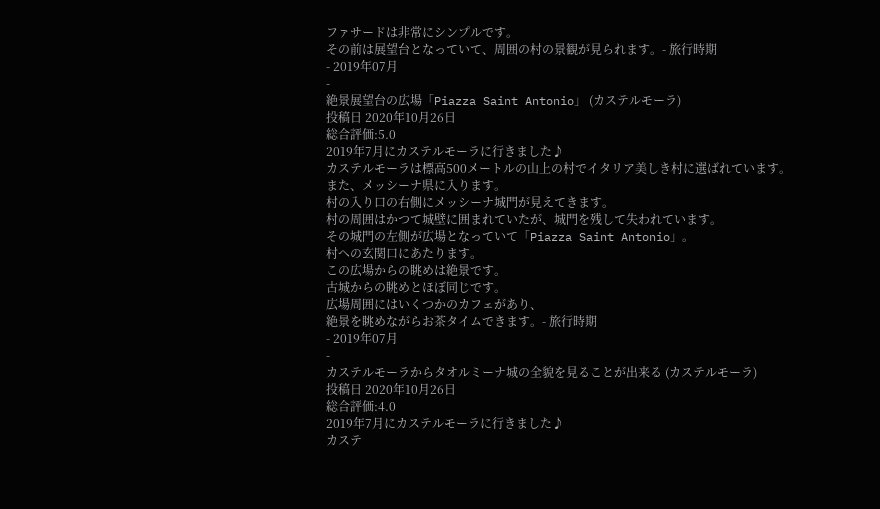ファサードは非常にシンプルです。
その前は展望台となっていて、周囲の村の景観が見られます。- 旅行時期
- 2019年07月
-
絶景展望台の広場「Piazza Saint Antonio」 (カステルモーラ)
投稿日 2020年10月26日
総合評価:5.0
2019年7月にカステルモーラに行きました♪
カステルモーラは標高500メートルの山上の村でイタリア美しき村に選ばれています。
また、メッシーナ県に入ります。
村の入り口の右側にメッシーナ城門が見えてきます。
村の周囲はかつて城壁に囲まれていたが、城門を残して失われています。
その城門の左側が広場となっていて「Piazza Saint Antonio」。
村への玄関口にあたります。
この広場からの眺めは絶景です。
古城からの眺めとほぼ同じです。
広場周囲にはいくつかのカフェがあり、
絶景を眺めながらお茶タイムできます。- 旅行時期
- 2019年07月
-
カステルモーラからタオルミーナ城の全貌を見ることが出来る (カステルモーラ)
投稿日 2020年10月26日
総合評価:4.0
2019年7月にカステルモーラに行きました♪
カステ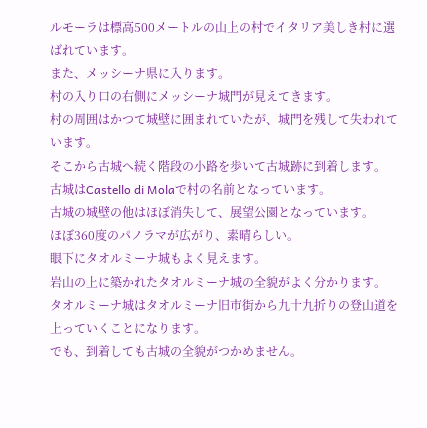ルモーラは標高500メートルの山上の村でイタリア美しき村に選ばれています。
また、メッシーナ県に入ります。
村の入り口の右側にメッシーナ城門が見えてきます。
村の周囲はかつて城壁に囲まれていたが、城門を残して失われています。
そこから古城へ続く階段の小路を歩いて古城跡に到着します。
古城はCastello di Molaで村の名前となっています。
古城の城壁の他はほぼ消失して、展望公園となっています。
ほぼ360度のパノラマが広がり、素晴らしい。
眼下にタオルミーナ城もよく見えます。
岩山の上に築かれたタオルミーナ城の全貌がよく分かります。
タオルミーナ城はタオルミーナ旧市街から九十九折りの登山道を上っていくことになります。
でも、到着しても古城の全貌がつかめません。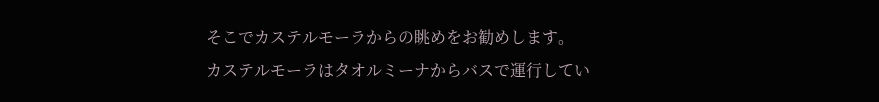そこでカステルモーラからの眺めをお勧めします。
カステルモーラはタオルミーナからバスで運行してい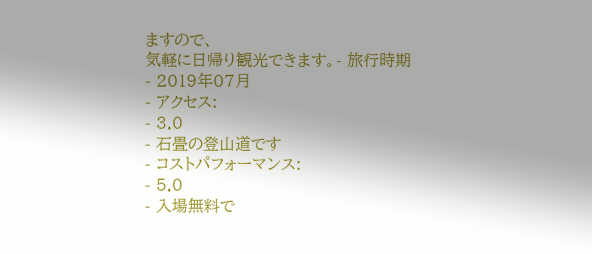ますので、
気軽に日帰り観光できます。- 旅行時期
- 2019年07月
- アクセス:
- 3.0
- 石畳の登山道です
- コストパフォーマンス:
- 5.0
- 入場無料で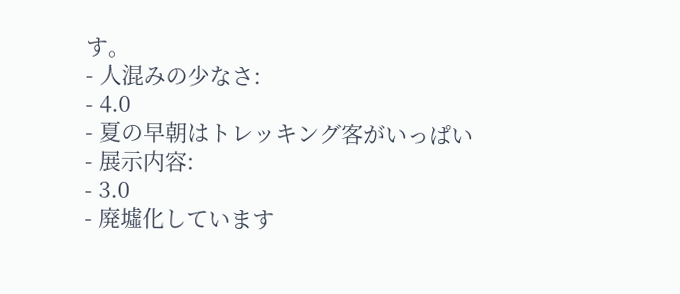す。
- 人混みの少なさ:
- 4.0
- 夏の早朝はトレッキング客がいっぱい
- 展示内容:
- 3.0
- 廃墟化しています